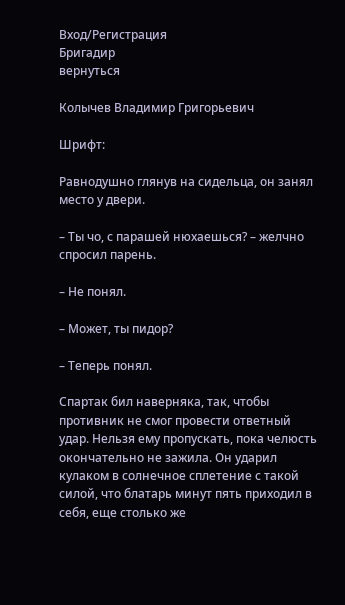Вход/Регистрация
Бригадир
вернуться

Колычев Владимир Григорьевич

Шрифт:

Равнодушно глянув на сидельца, он занял место у двери.

– Ты чо, с парашей нюхаешься? – желчно спросил парень.

– Не понял.

– Может, ты пидор?

– Теперь понял.

Спартак бил наверняка, так, чтобы противник не смог провести ответный удар. Нельзя ему пропускать, пока челюсть окончательно не зажила. Он ударил кулаком в солнечное сплетение с такой силой, что блатарь минут пять приходил в себя, еще столько же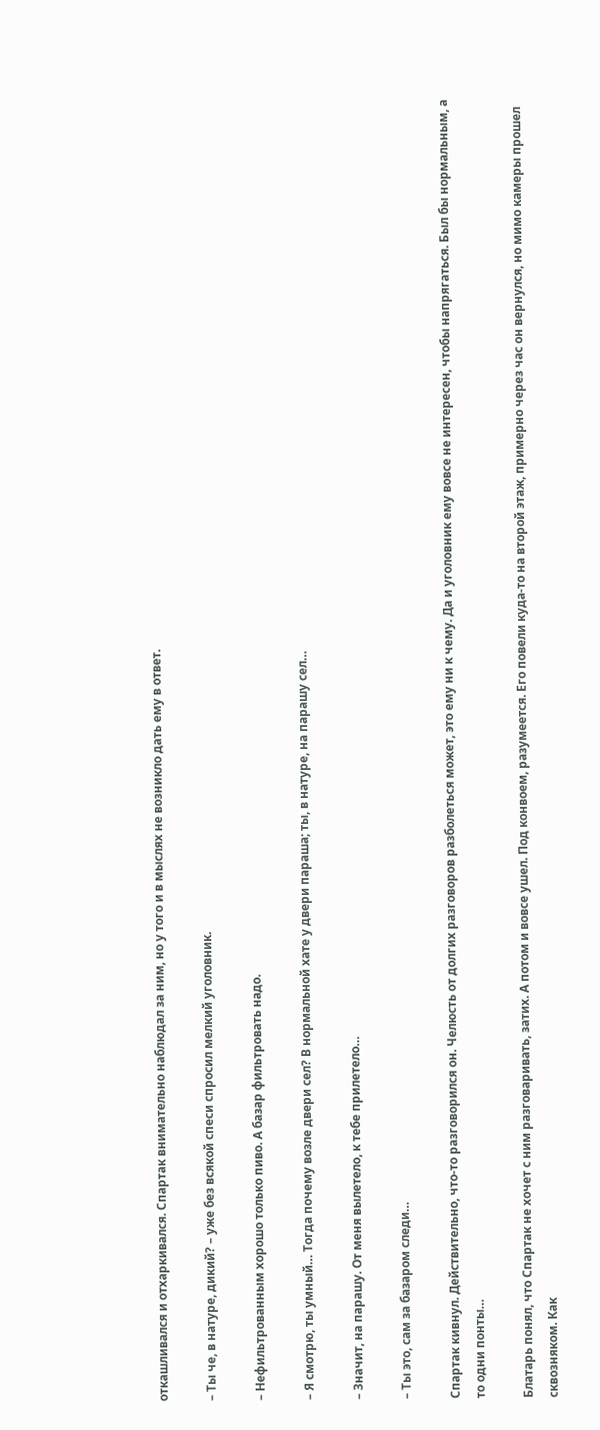откашливался и отхаркивался. Спартак внимательно наблюдал за ним, но у того и в мыслях не возникло дать ему в ответ.

– Ты че, в натуре, дикий? – уже без всякой спеси спросил мелкий уголовник.

– Нефильтрованным хорошо только пиво. А базар фильтровать надо.

– Я смотрю, ты умный… Тогда почему возле двери сел? В нормальной хате у двери параша; ты, в натуре, на парашу сел…

– Значит, на парашу. От меня вылетело, к тебе прилетело…

– Ты это, сам за базаром следи…

Спартак кивнул. Действительно, что-то разговорился он. Челюсть от долгих разговоров разболеться может, это ему ни к чему. Да и уголовник ему вовсе не интересен, чтобы напрягаться. Был бы нормальным, а то одни понты…

Блатарь понял, что Спартак не хочет с ним разговаривать, затих. А потом и вовсе ушел. Под конвоем, разумеется. Его повели куда-то на второй этаж, примерно через час он вернулся, но мимо камеры прошел сквозняком. Как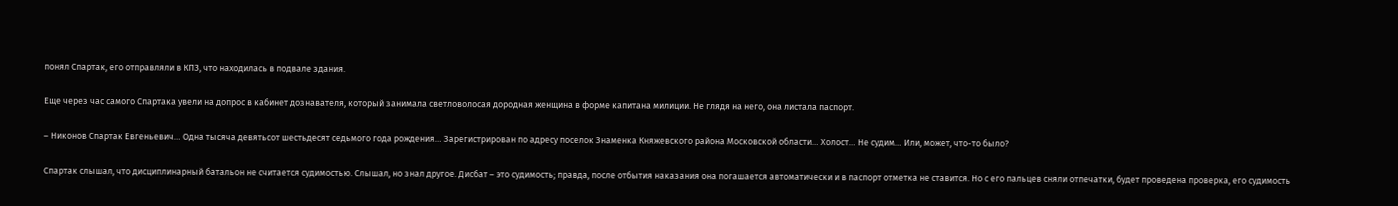понял Спартак, его отправляли в КПЗ, что находилась в подвале здания.

Еще через час самого Спартака увели на допрос в кабинет дознавателя, который занимала светловолосая дородная женщина в форме капитана милиции. Не глядя на него, она листала паспорт.

– Никонов Спартак Евгеньевич… Одна тысяча девятьсот шестьдесят седьмого года рождения… Зарегистрирован по адресу поселок Знаменка Княжевского района Московской области… Холост… Не судим… Или, может, что-то было?

Спартак слышал, что дисциплинарный батальон не считается судимостью. Слышал, но знал другое. Дисбат – это судимость; правда, после отбытия наказания она погашается автоматически и в паспорт отметка не ставится. Но с его пальцев сняли отпечатки, будет проведена проверка, его судимость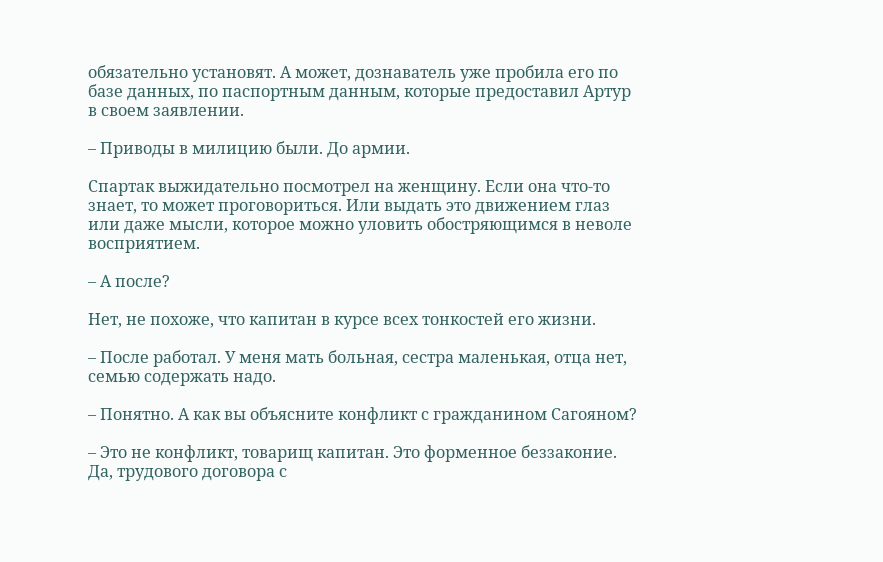обязательно установят. А может, дознаватель уже пробила его по базе данных, по паспортным данным, которые предоставил Артур в своем заявлении.

– Приводы в милицию были. До армии.

Спартак выжидательно посмотрел на женщину. Если она что-то знает, то может проговориться. Или выдать это движением глаз или даже мысли, которое можно уловить обостряющимся в неволе восприятием.

– А после?

Нет, не похоже, что капитан в курсе всех тонкостей его жизни.

– После работал. У меня мать больная, сестра маленькая, отца нет, семью содержать надо.

– Понятно. А как вы объясните конфликт с гражданином Сагояном?

– Это не конфликт, товарищ капитан. Это форменное беззаконие. Да, трудового договора с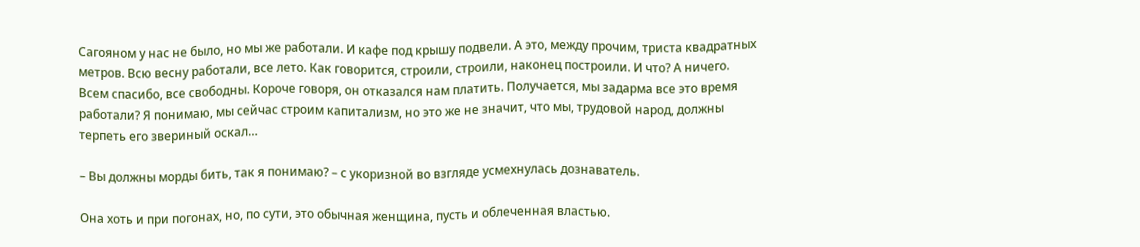Сагояном у нас не было, но мы же работали. И кафе под крышу подвели. А это, между прочим, триста квадратных метров. Всю весну работали, все лето. Как говорится, строили, строили, наконец построили. И что? А ничего. Всем спасибо, все свободны. Короче говоря, он отказался нам платить. Получается, мы задарма все это время работали? Я понимаю, мы сейчас строим капитализм, но это же не значит, что мы, трудовой народ, должны терпеть его звериный оскал…

– Вы должны морды бить, так я понимаю? – с укоризной во взгляде усмехнулась дознаватель.

Она хоть и при погонах, но, по сути, это обычная женщина, пусть и облеченная властью.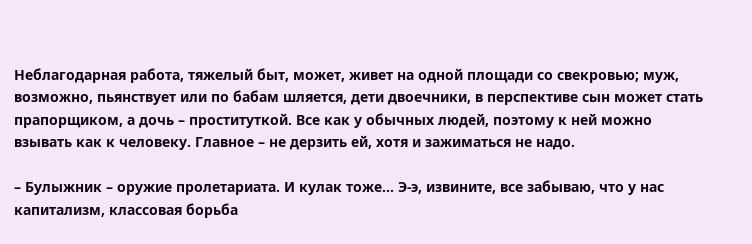Неблагодарная работа, тяжелый быт, может, живет на одной площади со свекровью; муж, возможно, пьянствует или по бабам шляется, дети двоечники, в перспективе сын может стать прапорщиком, а дочь – проституткой. Все как у обычных людей, поэтому к ней можно взывать как к человеку. Главное – не дерзить ей, хотя и зажиматься не надо.

– Булыжник – оружие пролетариата. И кулак тоже… Э-э, извините, все забываю, что у нас капитализм, классовая борьба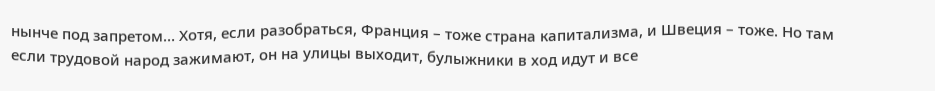нынче под запретом… Хотя, если разобраться, Франция – тоже страна капитализма, и Швеция – тоже. Но там если трудовой народ зажимают, он на улицы выходит, булыжники в ход идут и все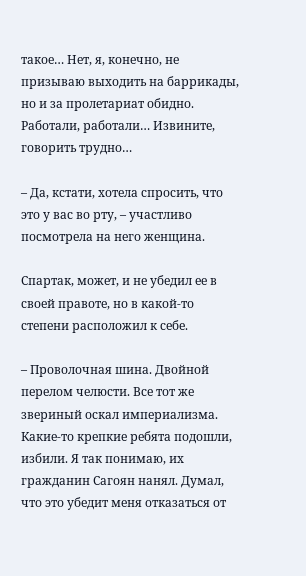такое… Нет, я, конечно, не призываю выходить на баррикады, но и за пролетариат обидно. Работали, работали… Извините, говорить трудно…

– Да, кстати, хотела спросить, что это у вас во рту, – участливо посмотрела на него женщина.

Спартак, может, и не убедил ее в своей правоте, но в какой-то степени расположил к себе.

– Проволочная шина. Двойной перелом челюсти. Все тот же звериный оскал империализма. Какие-то крепкие ребята подошли, избили. Я так понимаю, их гражданин Сагоян нанял. Думал, что это убедит меня отказаться от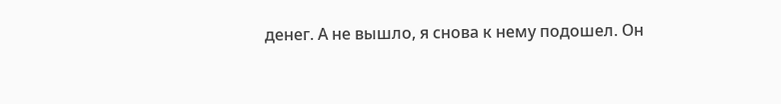денег. А не вышло, я снова к нему подошел. Он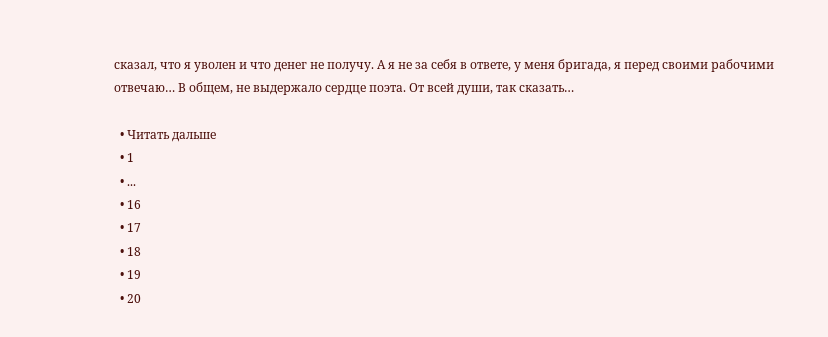сказал, что я уволен и что денег не получу. А я не за себя в ответе, у меня бригада, я перед своими рабочими отвечаю… В общем, не выдержало сердце поэта. От всей души, так сказать…

  • Читать дальше
  • 1
  • ...
  • 16
  • 17
  • 18
  • 19
  • 20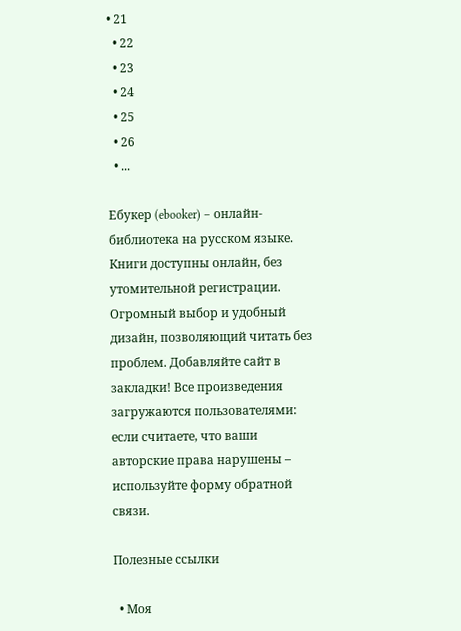• 21
  • 22
  • 23
  • 24
  • 25
  • 26
  • ...

Ебукер (ebooker) – онлайн-библиотека на русском языке. Книги доступны онлайн, без утомительной регистрации. Огромный выбор и удобный дизайн, позволяющий читать без проблем. Добавляйте сайт в закладки! Все произведения загружаются пользователями: если считаете, что ваши авторские права нарушены – используйте форму обратной связи.

Полезные ссылки

  • Моя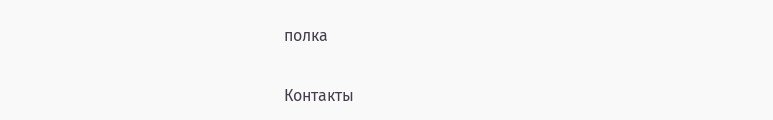полка

Контакты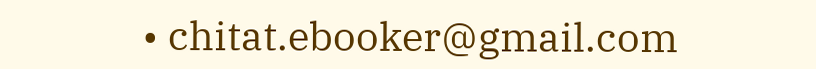• chitat.ebooker@gmail.com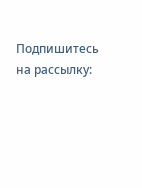Подпишитесь на рассылку: